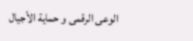الوعى الرقمى و حماية الأجيال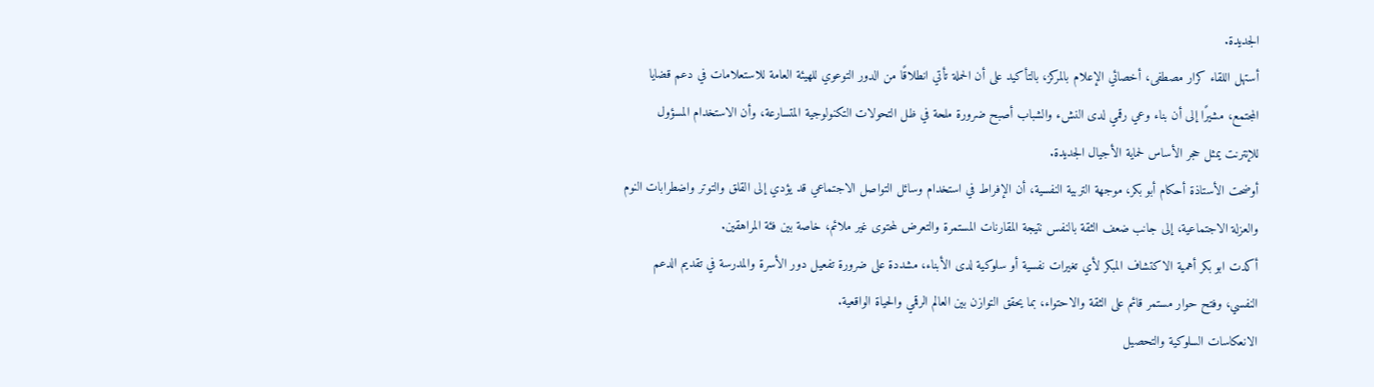الجديدة.
أستهل اللقاء كرار مصطفى، أخصائي الإعلام بالمركز، بالتأكيد على أن الحملة تأتي انطلاقًا من الدور التوعوي للهيئة العامة للاستعلامات في دعم قضايا المجتمع، مشيرًا إلى أن بناء وعي رقمي لدى النشء والشباب أصبح ضرورة ملحة في ظل التحولات التكنولوجية المتسارعة، وأن الاستخدام المسؤول للإنترنت يمثل حجر الأساس لحماية الأجيال الجديدة.
أوضحت الأستاذة أحكام أبو بكر، موجهة التربية النفسية، أن الإفراط في استخدام وسائل التواصل الاجتماعي قد يؤدي إلى القلق والتوتر واضطرابات النوم والعزلة الاجتماعية، إلى جانب ضعف الثقة بالنفس نتيجة المقارنات المستمرة والتعرض لمحتوى غير ملائم، خاصة بين فئة المراهقين.
أكدت ابو بكر أهمية الاكتشاف المبكر لأي تغيرات نفسية أو سلوكية لدى الأبناء، مشددة على ضرورة تفعيل دور الأسرة والمدرسة في تقديم الدعم النفسي، وفتح حوار مستمر قائم على الثقة والاحتواء، بما يحقق التوازن بين العالم الرقمي والحياة الواقعية.
الانعكاسات السلوكية والتحصيل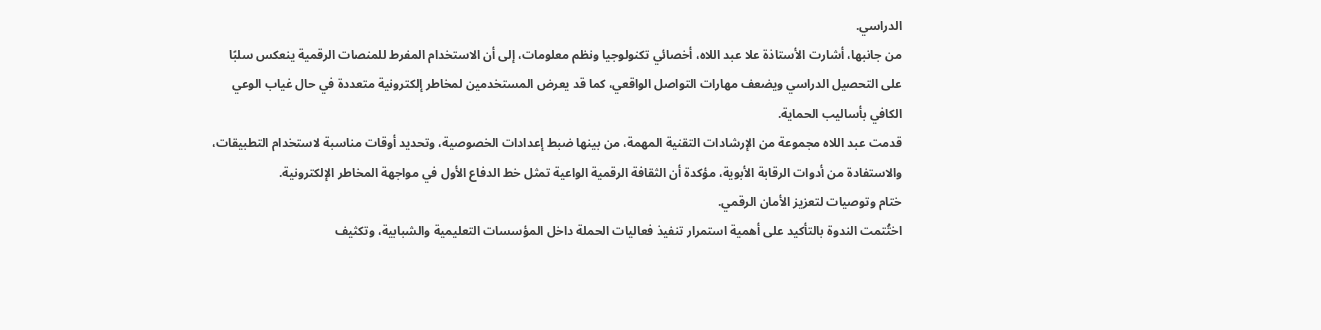الدراسي.
من جانبها، أشارت الأستاذة علا عبد اللاه، أخصائي تكنولوجيا ونظم معلومات، إلى أن الاستخدام المفرط للمنصات الرقمية ينعكس سلبًا على التحصيل الدراسي ويضعف مهارات التواصل الواقعي، كما قد يعرض المستخدمين لمخاطر إلكترونية متعددة في حال غياب الوعي الكافي بأساليب الحماية.
قدمت عبد اللاه مجموعة من الإرشادات التقنية المهمة، من بينها ضبط إعدادات الخصوصية، وتحديد أوقات مناسبة لاستخدام التطبيقات، والاستفادة من أدوات الرقابة الأبوية، مؤكدة أن الثقافة الرقمية الواعية تمثل خط الدفاع الأول في مواجهة المخاطر الإلكترونية.
ختام وتوصيات لتعزيز الأمان الرقمي.
اختُتمت الندوة بالتأكيد على أهمية استمرار تنفيذ فعاليات الحملة داخل المؤسسات التعليمية والشبابية، وتكثيف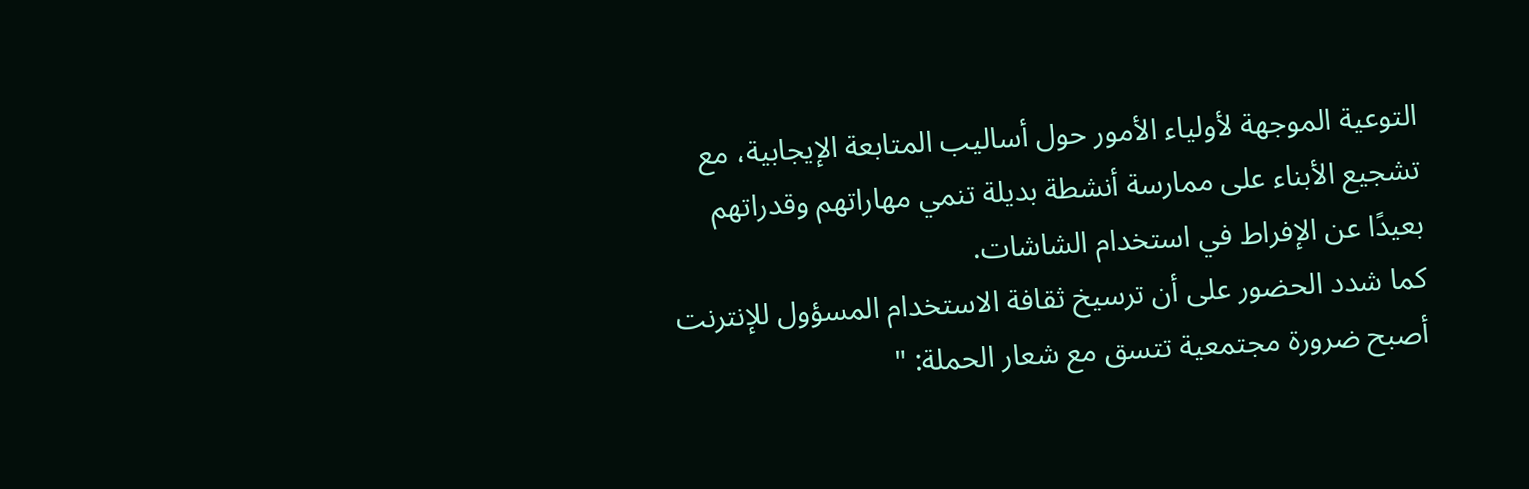التوعية الموجهة لأولياء الأمور حول أساليب المتابعة الإيجابية، مع تشجيع الأبناء على ممارسة أنشطة بديلة تنمي مهاراتهم وقدراتهم بعيدًا عن الإفراط في استخدام الشاشات.
كما شدد الحضور على أن ترسيخ ثقافة الاستخدام المسؤول للإنترنت أصبح ضرورة مجتمعية تتسق مع شعار الحملة: "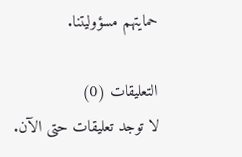حمايتهم مسؤوليتنا.

التعليقات (0)
لا توجد تعليقات حتى الآن.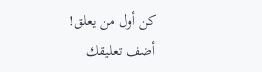كن أول من يعلق!
أضف تعليقك